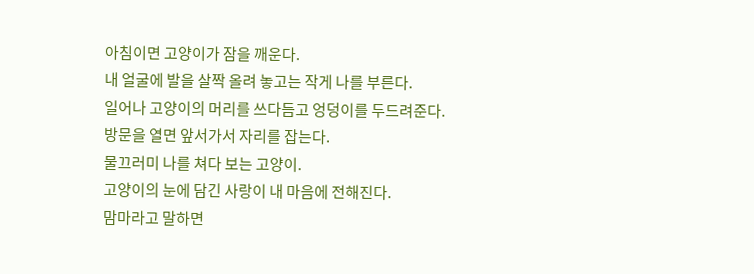아침이면 고양이가 잠을 깨운다.
내 얼굴에 발을 살짝 올려 놓고는 작게 나를 부른다.
일어나 고양이의 머리를 쓰다듬고 엉덩이를 두드려준다.
방문을 열면 앞서가서 자리를 잡는다.
물끄러미 나를 쳐다 보는 고양이.
고양이의 눈에 담긴 사랑이 내 마음에 전해진다.
맘마라고 말하면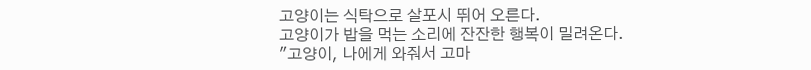고양이는 식탁으로 살포시 뛰어 오른다.
고양이가 밥을 먹는 소리에 잔잔한 행복이 밀려온다.
"고양이, 나에게 와줘서 고마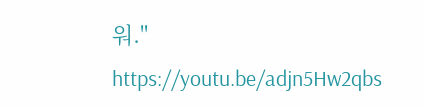워."
https://youtu.be/adjn5Hw2qbs